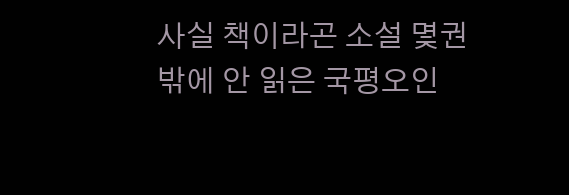사실 책이라곤 소설 몇권 밖에 안 읽은 국평오인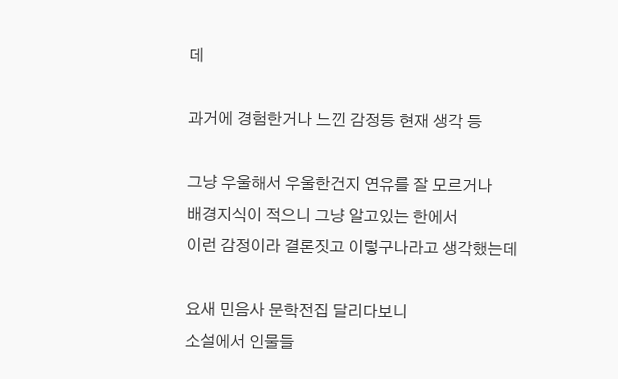데

과거에 경험한거나 느낀 감정등 현재 생각 등

그냥 우울해서 우울한건지 연유를 잘 모르거나
배경지식이 적으니 그냥 알고있는 한에서
이런 감정이라 결론짓고 이렇구나라고 생각했는데

요새 민음사 문학전집 달리다보니
소설에서 인물들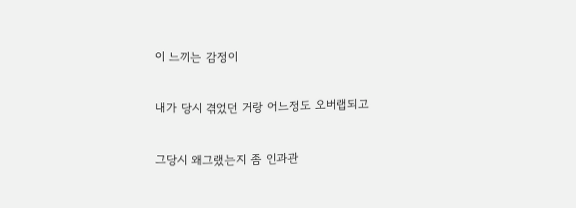이 느끼는 감정이

내가 당시 겪었던 거랑 어느정도 오버랩되고

그당시 왜그랬는지 좀 인과관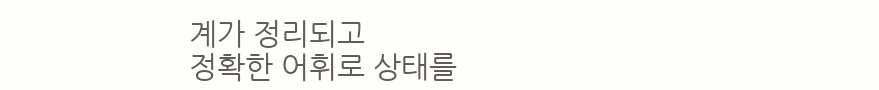계가 정리되고
정확한 어휘로 상태를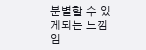분별할 수 있게되는 느낌임